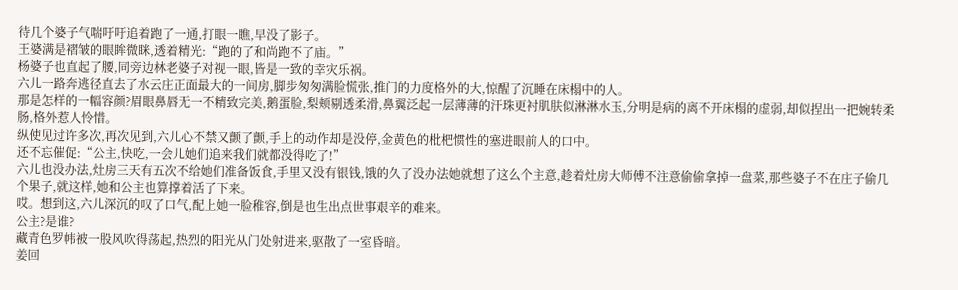待几个婆子气喘吁吁追着跑了一通,打眼一瞧,早没了影子。
王婆满是褶皱的眼眸微眯,透着精光:“跑的了和尚跑不了庙。”
杨婆子也直起了腰,同旁边林老婆子对视一眼,皆是一致的幸灾乐祸。
六儿一路奔逃径直去了水云庄正面最大的一间房,脚步匆匆满脸慌张,推门的力度格外的大,惊醒了沉睡在床榻中的人。
那是怎样的一幅容颜?眉眼鼻唇无一不精致完美,鹅蛋脸,梨颊剔透柔滑,鼻翼泛起一层薄薄的汗珠更衬肌肤似淋淋水玉,分明是病的离不开床榻的虚弱,却似捏出一把婉转柔肠,格外惹人怜惜。
纵使见过许多次,再次见到,六儿心不禁又颤了颤,手上的动作却是没停,金黄色的枇杷惯性的塞进眼前人的口中。
还不忘催促:“公主,快吃,一会儿她们追来我们就都没得吃了!”
六儿也没办法,灶房三天有五次不给她们准备饭食,手里又没有银钱,饿的久了没办法她就想了这么个主意,趁着灶房大师傅不注意偷偷拿掉一盘菜,那些婆子不在庄子偷几个果子,就这样,她和公主也算撑着活了下来。
哎。想到这,六儿深沉的叹了口气,配上她一脸稚容,倒是也生出点世事艰辛的难来。
公主?是谁?
藏青色罗帏被一股风吹得荡起,热烈的阳光从门处射进来,驱散了一室昏暗。
姜回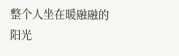整个人坐在暖融融的阳光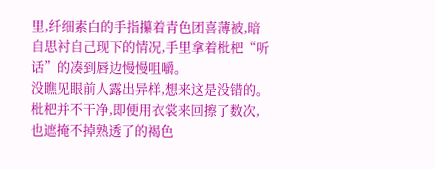里,纤细素白的手指攥着青色团喜薄被,暗自思衬自己现下的情况,手里拿着枇杷“听话”的凑到唇边慢慢咀嚼。
没瞧见眼前人露出异样,想来这是没错的。枇杷并不干净,即便用衣裳来回擦了数次,也遮掩不掉熟透了的褐色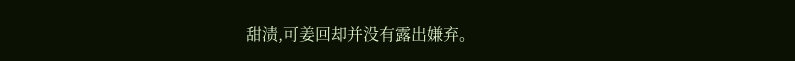甜渍,可姜回却并没有露出嫌弃。